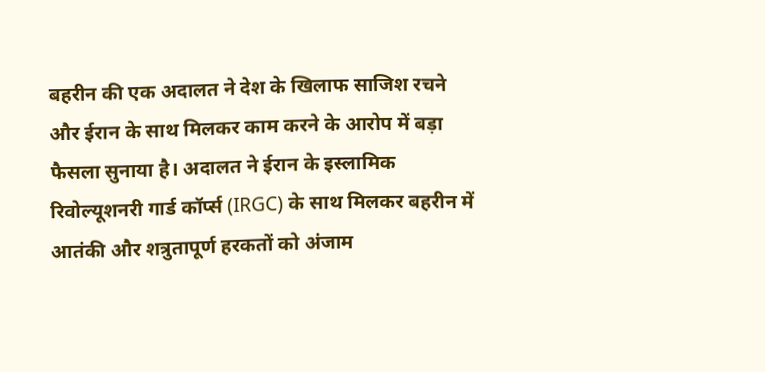बहरीन की एक अदालत ने देश के खिलाफ साजिश रचने और ईरान के साथ मिलकर काम करने के आरोप में बड़ा फैसला सुनाया है। अदालत ने ईरान के इस्लामिक रिवोल्यूशनरी गार्ड कॉर्प्स (IRGC) के साथ मिलकर बहरीन में आतंकी और शत्रुतापूर्ण हरकतों को अंजाम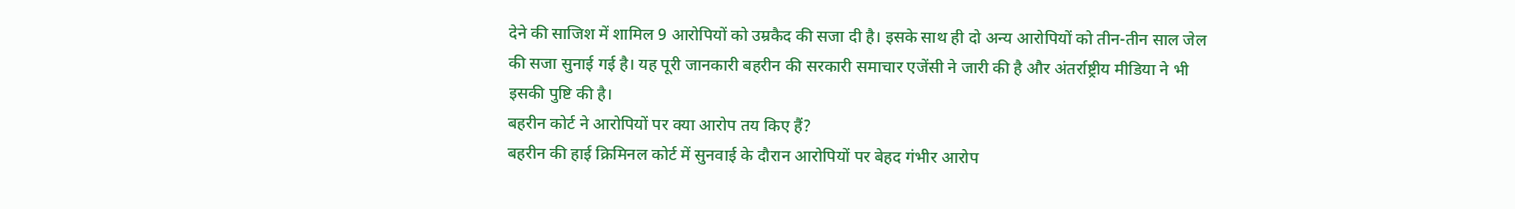देने की साजिश में शामिल 9 आरोपियों को उम्रकैद की सजा दी है। इसके साथ ही दो अन्य आरोपियों को तीन-तीन साल जेल की सजा सुनाई गई है। यह पूरी जानकारी बहरीन की सरकारी समाचार एजेंसी ने जारी की है और अंतर्राष्ट्रीय मीडिया ने भी इसकी पुष्टि की है।
बहरीन कोर्ट ने आरोपियों पर क्या आरोप तय किए हैं?
बहरीन की हाई क्रिमिनल कोर्ट में सुनवाई के दौरान आरोपियों पर बेहद गंभीर आरोप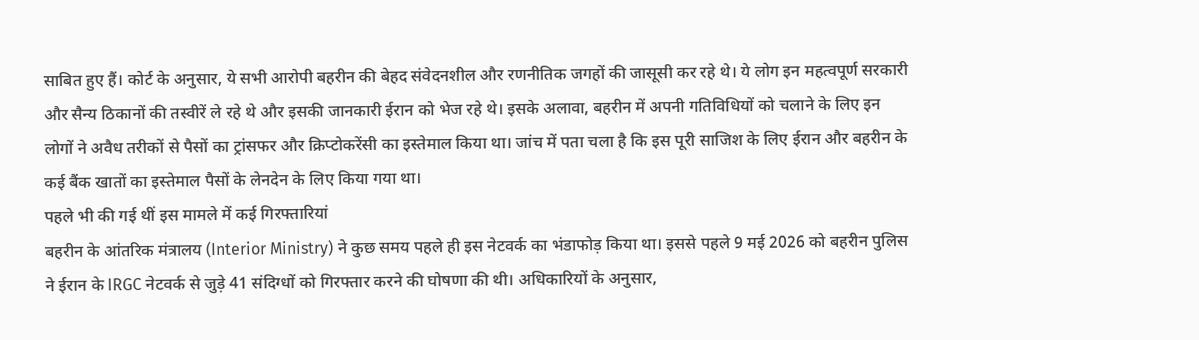साबित हुए हैं। कोर्ट के अनुसार, ये सभी आरोपी बहरीन की बेहद संवेदनशील और रणनीतिक जगहों की जासूसी कर रहे थे। ये लोग इन महत्वपूर्ण सरकारी और सैन्य ठिकानों की तस्वीरें ले रहे थे और इसकी जानकारी ईरान को भेज रहे थे। इसके अलावा, बहरीन में अपनी गतिविधियों को चलाने के लिए इन लोगों ने अवैध तरीकों से पैसों का ट्रांसफर और क्रिप्टोकरेंसी का इस्तेमाल किया था। जांच में पता चला है कि इस पूरी साजिश के लिए ईरान और बहरीन के कई बैंक खातों का इस्तेमाल पैसों के लेनदेन के लिए किया गया था।
पहले भी की गई थीं इस मामले में कई गिरफ्तारियां
बहरीन के आंतरिक मंत्रालय (Interior Ministry) ने कुछ समय पहले ही इस नेटवर्क का भंडाफोड़ किया था। इससे पहले 9 मई 2026 को बहरीन पुलिस ने ईरान के IRGC नेटवर्क से जुड़े 41 संदिग्धों को गिरफ्तार करने की घोषणा की थी। अधिकारियों के अनुसार,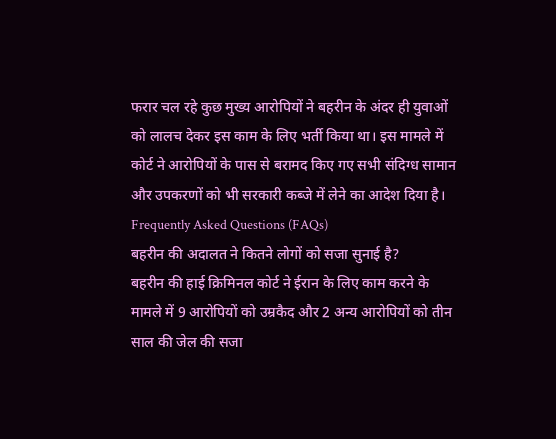फरार चल रहे कुछ मुख्य आरोपियों ने बहरीन के अंदर ही युवाओं को लालच देकर इस काम के लिए भर्ती किया था। इस मामले में कोर्ट ने आरोपियों के पास से बरामद किए गए सभी संदिग्ध सामान और उपकरणों को भी सरकारी कब्जे में लेने का आदेश दिया है।
Frequently Asked Questions (FAQs)
बहरीन की अदालत ने कितने लोगों को सजा सुनाई है?
बहरीन की हाई क्रिमिनल कोर्ट ने ईरान के लिए काम करने के मामले में 9 आरोपियों को उम्रकैद और 2 अन्य आरोपियों को तीन साल की जेल की सजा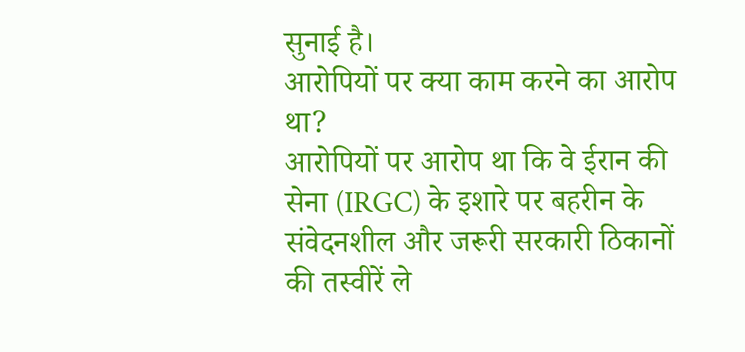सुनाई है।
आरोपियों पर क्या काम करने का आरोप था?
आरोपियों पर आरोप था कि वे ईरान की सेना (IRGC) के इशारे पर बहरीन के संवेदनशील और जरूरी सरकारी ठिकानों की तस्वीरें ले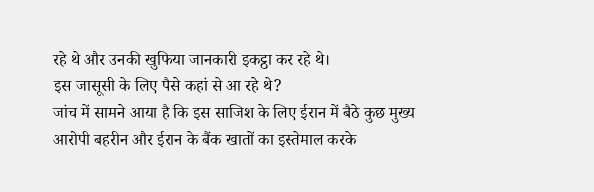रहे थे और उनकी खुफिया जानकारी इकट्ठा कर रहे थे।
इस जासूसी के लिए पैसे कहां से आ रहे थे?
जांच में सामने आया है कि इस साजिश के लिए ईरान में बैठे कुछ मुख्य आरोपी बहरीन और ईरान के बैंक खातों का इस्तेमाल करके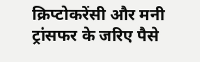क्रिप्टोकरेंसी और मनी ट्रांसफर के जरिए पैसे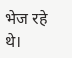भेज रहे थे।